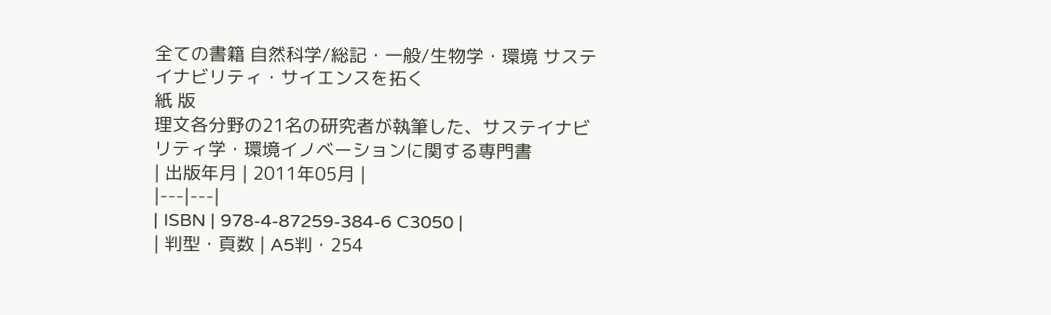全ての書籍 自然科学/総記・一般/生物学・環境 サステイナビリティ・サイエンスを拓く
紙 版
理文各分野の21名の研究者が執筆した、サステイナビリティ学・環境イノベーションに関する専門書
| 出版年月 | 2011年05月 |
|---|---|
| ISBN | 978-4-87259-384-6 C3050 |
| 判型・頁数 | A5判・254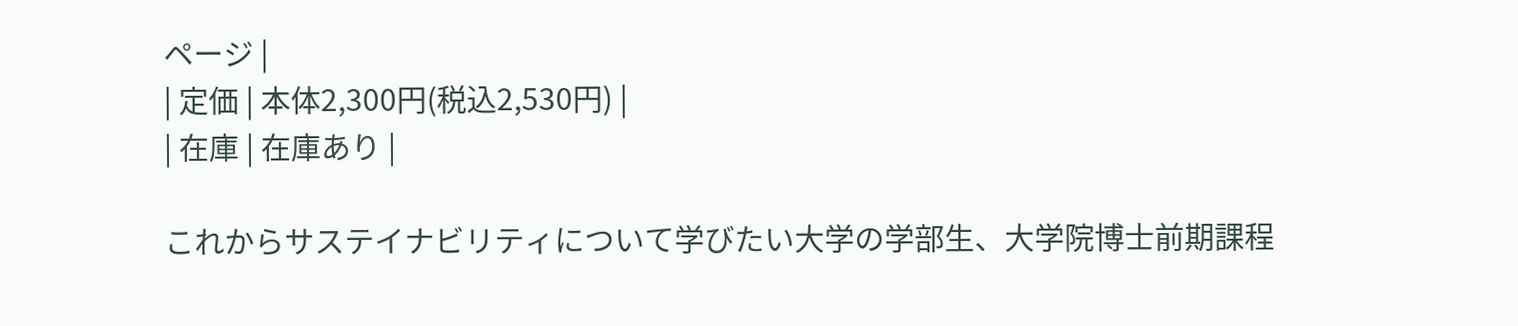ページ |
| 定価 | 本体2,300円(税込2,530円) |
| 在庫 | 在庫あり |

これからサステイナビリティについて学びたい大学の学部生、大学院博士前期課程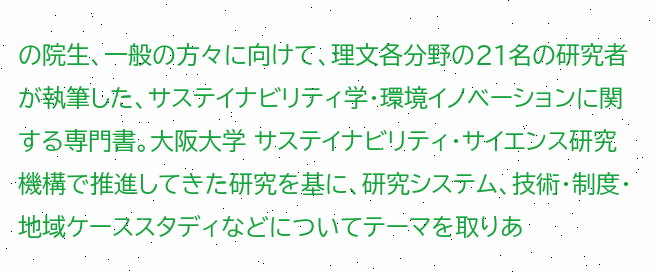の院生、一般の方々に向けて、理文各分野の21名の研究者が執筆した、サステイナビリティ学・環境イノベーションに関する専門書。大阪大学 サステイナビリティ・サイエンス研究機構で推進してきた研究を基に、研究システム、技術・制度・地域ケーススタディなどについてテーマを取りあ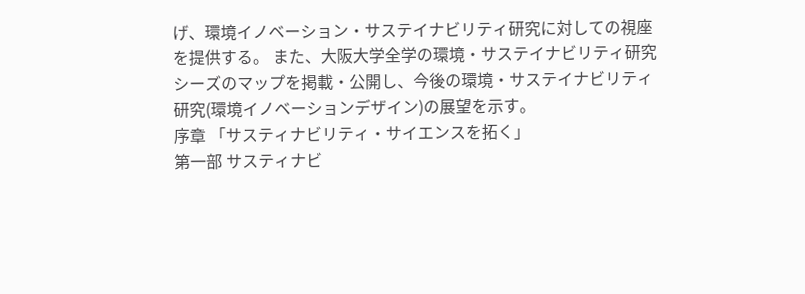げ、環境イノベーション・サステイナビリティ研究に対しての視座を提供する。 また、大阪大学全学の環境・サステイナビリティ研究シーズのマップを掲載・公開し、今後の環境・サステイナビリティ研究(環境イノベーションデザイン)の展望を示す。
序章 「サスティナビリティ・サイエンスを拓く」
第一部 サスティナビ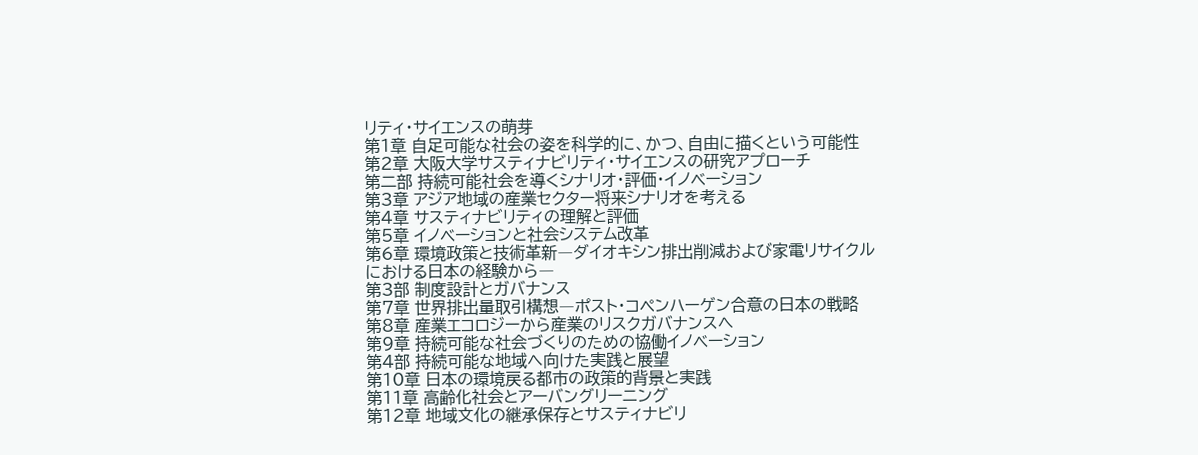リティ・サイエンスの萌芽
第1章 自足可能な社会の姿を科学的に、かつ、自由に描くという可能性
第2章 大阪大学サスティナビリティ・サイエンスの研究アプローチ
第二部 持続可能社会を導くシナリオ・評価・イノベーション
第3章 アジア地域の産業セクター将来シナリオを考える
第4章 サスティナビリティの理解と評価
第5章 イノベーションと社会システム改革
第6章 環境政策と技術革新―ダイオキシン排出削減および家電リサイクルにおける日本の経験から―
第3部 制度設計とガバナンス
第7章 世界排出量取引構想―ポスト・コペンハーゲン合意の日本の戦略
第8章 産業エコロジーから産業のリスクガバナンスへ
第9章 持続可能な社会づくりのための協働イノベーション
第4部 持続可能な地域へ向けた実践と展望
第10章 日本の環境戻る都市の政策的背景と実践
第11章 高齢化社会とアーバングリーニング
第12章 地域文化の継承保存とサスティナビリ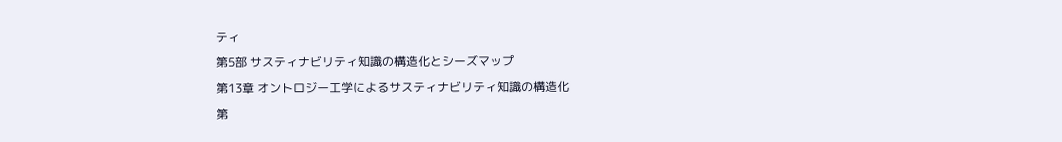ティ
第5部 サスティナビリティ知識の構造化とシーズマップ
第13章 オントロジー工学によるサスティナビリティ知識の構造化
第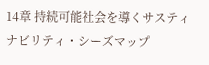14章 持続可能社会を導くサスティナビリティ・シーズマップ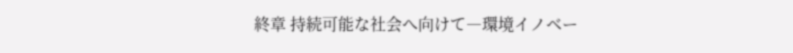終章 持続可能な社会へ向けて―環境イノベー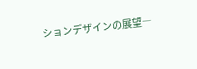ションデザインの展望―